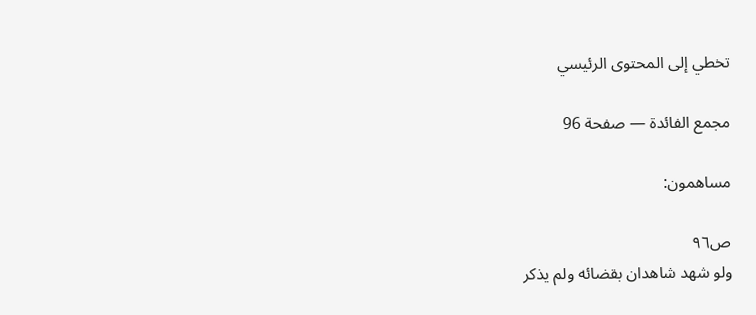تخطي إلى المحتوى الرئيسي

مجمع الفائدة — صفحة 96

مساهمون:

ص٩٦
ولو شهد شاهدان بقضائه ولم يذكر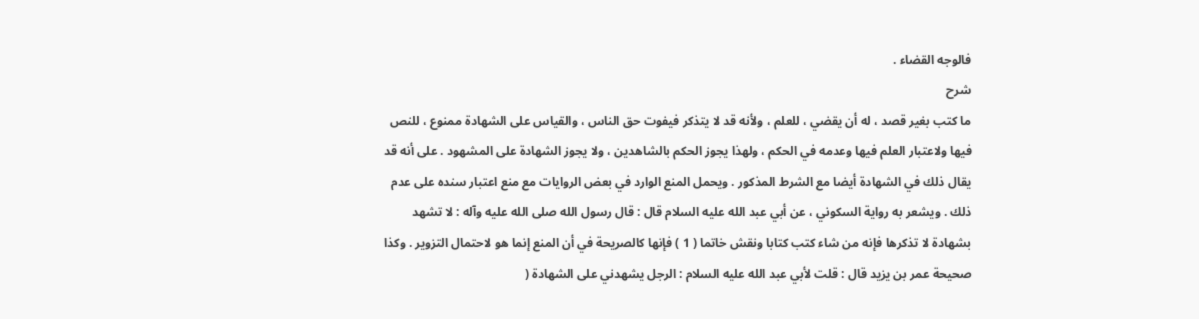فالوجه القضاء .
شرح
ما كتب بغير قصد ، له أن يقضي ، للعلم ، ولأنه قد لا يتذكر فيفوت حق الناس ، والقياس على الشهادة ممنوع ، للنص فيها ولاعتبار العلم فيها وعدمه في الحكم ، ولهذا يجوز الحكم بالشاهدين ، ولا يجوز الشهادة على المشهود . على أنه قد يقال ذلك في الشهادة أيضا مع الشرط المذكور . ويحمل المنع الوارد في بعض الروايات مع منع اعتبار سنده على عدم ذلك . ويشعر به رواية السكوني ، عن أبي عبد الله عليه السلام قال : قال رسول الله صلى الله عليه وآله : لا تشهد بشهادة لا تذكرها فإنه من شاء كتب كتابا ونقش خاتما ( 1 ) فإنها كالصريحة في أن المنع إنما هو لاحتمال التزوير . وكذا صحيحة عمر بن يزيد قال : قلت لأبي عبد الله عليه السلام : الرجل يشهدني على الشهادة (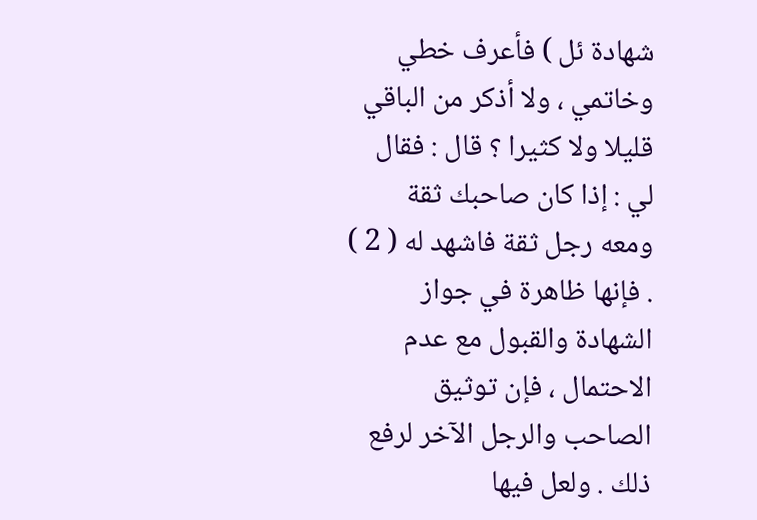شهادة ئل ) فأعرف خطي وخاتمي ، ولا أذكر من الباقي قليلا ولا كثيرا ؟ قال : فقال لي : إذا كان صاحبك ثقة ومعه رجل ثقة فاشهد له ( 2 ) . فإنها ظاهرة في جواز الشهادة والقبول مع عدم الاحتمال ، فإن توثيق الصاحب والرجل الآخر لرفع ذلك . ولعل فيها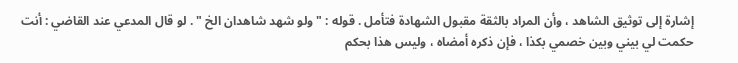إشارة إلى توثيق الشاهد ، وأن المراد بالثقة مقبول الشهادة فتأمل . قوله : " ولو شهد شاهدان الخ " . لو قال المدعي عند القاضي : أنت حكمت لي بيني وبين خصمي بكذا ، فإن ذكره أمضاه ، وليس هذا بحكم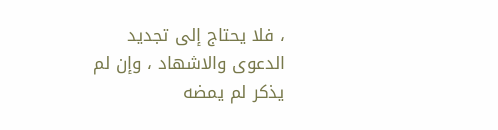، فلا يحتاج إلى تجديد الدعوى والاشهاد ، وإن لم يذكر لم يمضه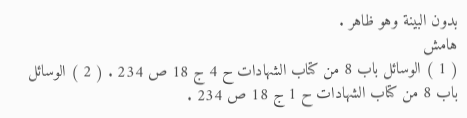بدون البينة وهو ظاهر .
هامش
( 1 ) الوسائل باب 8 من كتاب الشهادات ح 4 ج 18 ص 234 . ( 2 ) الوسائل باب 8 من كتاب الشهادات ح 1 ج 18 ص 234 .